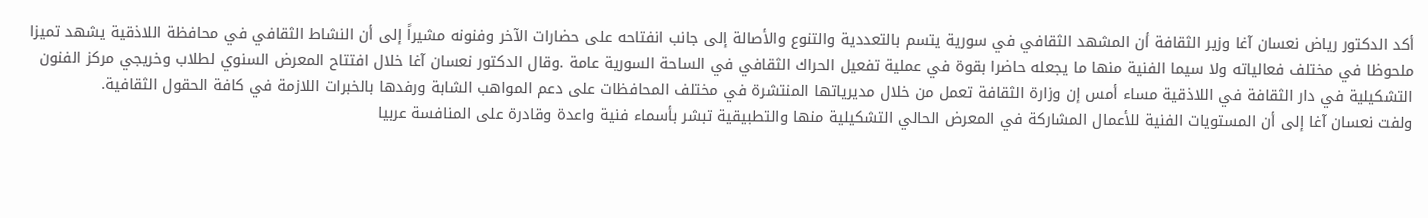أكد الدكتور رياض نعسان آغا وزير الثقافة أن المشهد الثقافي في سورية يتسم بالتعددية والتنوع والأصالة إلى جانب انفتاحه على حضارات الآخر وفنونه مشيراً إلى أن النشاط الثقافي في محافظة اللاذقية يشهد تميزا ملحوظا في مختلف فعالياته ولا سيما الفنية منها ما يجعله حاضرا بقوة في عملية تفعيل الحراك الثقافي في الساحة السورية عامة .وقال الدكتور نعسان آغا خلال افتتاح المعرض السنوي لطلاب وخريجي مركز الفنون التشكيلية في دار الثقافة في اللاذقية مساء أمس إن وزارة الثقافة تعمل من خلال مديرياتها المنتشرة في مختلف المحافظات على دعم المواهب الشابة ورفدها بالخبرات اللازمة في كافة الحقول الثقافية.
ولفت نعسان آغا إلى أن المستويات الفنية للأعمال المشاركة في المعرض الحالي التشكيلية منها والتطبيقية تبشر بأسماء فنية واعدة وقادرة على المنافسة عربيا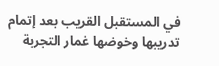في المستقبل القريب بعد إتمام تدريبها وخوضها غمار التجربة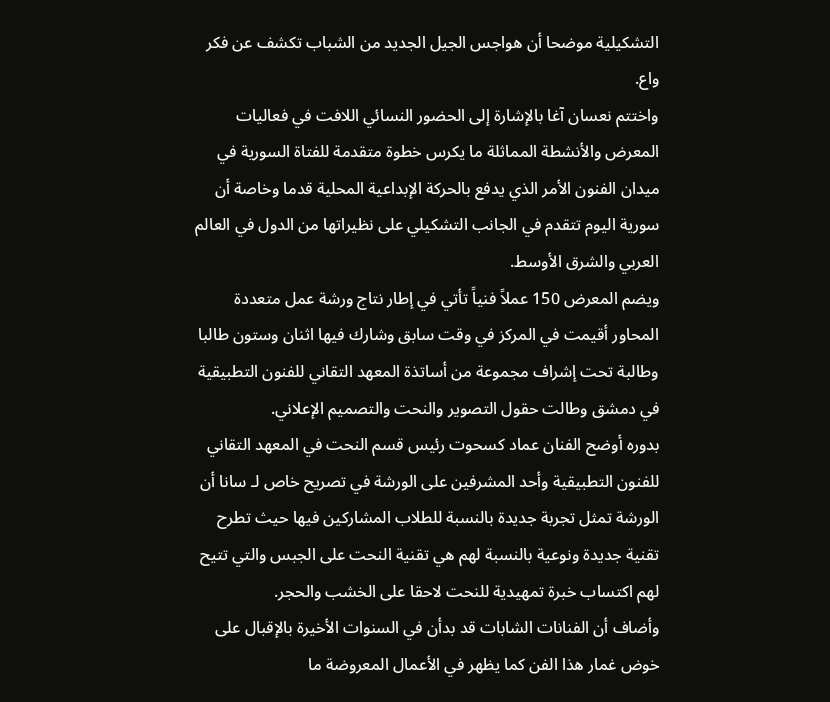التشكيلية موضحا أن هواجس الجيل الجديد من الشباب تكشف عن فكر واع.
واختتم نعسان آغا بالإشارة إلى الحضور النسائي اللافت في فعاليات المعرض والأنشطة المماثلة ما يكرس خطوة متقدمة للفتاة السورية في ميدان الفنون الأمر الذي يدفع بالحركة الإبداعية المحلية قدما وخاصة أن سورية اليوم تتقدم في الجانب التشكيلي على نظيراتها من الدول في العالم العربي والشرق الأوسط.
ويضم المعرض 150 عملاً فنياً تأتي في إطار نتاج ورشة عمل متعددة المحاور أقيمت في المركز في وقت سابق وشارك فيها اثنان وستون طالبا وطالبة تحت إشراف مجموعة من أساتذة المعهد التقاني للفنون التطبيقية في دمشق وطالت حقول التصوير والنحت والتصميم الإعلاني.
بدوره أوضح الفنان عماد كسحوت رئيس قسم النحت في المعهد التقاني للفنون التطبيقية وأحد المشرفين على الورشة في تصريح خاص لـ سانا أن الورشة تمثل تجربة جديدة بالنسبة للطلاب المشاركين فيها حيث تطرح تقنية جديدة ونوعية بالنسبة لهم هي تقنية النحت على الجبس والتي تتيح لهم اكتساب خبرة تمهيدية للنحت لاحقا على الخشب والحجر.
وأضاف أن الفنانات الشابات قد بدأن في السنوات الأخيرة بالإقبال على خوض غمار هذا الفن كما يظهر في الأعمال المعروضة ما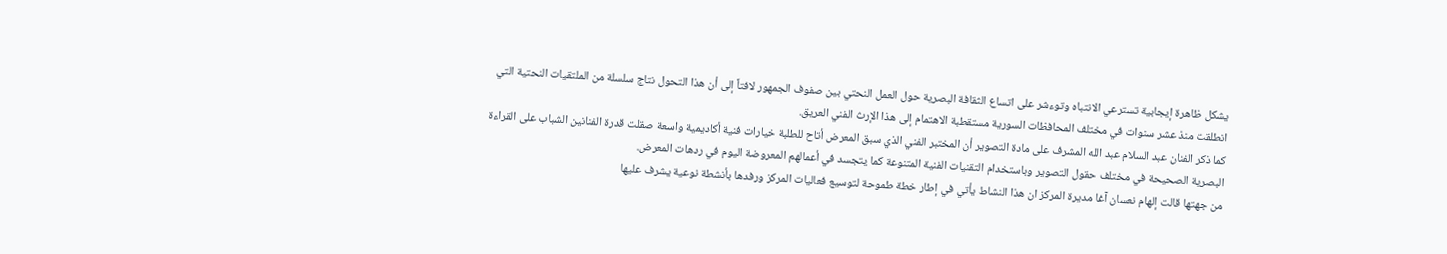يشكل ظاهرة إيجابية تسترعي الانتباه وتوءشر على اتساع الثقافة البصرية حول العمل النحتي بين صفوف الجمهور لافتاً إلى أن هذا التحول نتاج سلسلة من الملتقيات النحتية التي انطلقت منذ عشر سنوات في مختلف المحافظات السورية مستقطبة الاهتمام إلى هذا الإرث الفني العريق.
كما ذكر الفنان عبد السلام عبد الله المشرف على مادة التصوير أن المختبر الفني الذي سبق المعرض أتاح للطلبة خيارات فنية أكاديمية واسعة صقلت قدرة الفنانين الشباب على القراءة البصرية الصحيحة في مختلف حقول التصوير وباستخدام التقنيات الفنية المتنوعة كما يتجسد في أعمالهم المعروضة اليوم في ردهات المعرض.
من جهتها قالت إلهام نعسان آغا مديرة المركز ان هذا النشاط يأتي في إطار خطة طموحة لتوسيع فعاليات المركز ورفدها بأنشطة نوعية يشرف عليها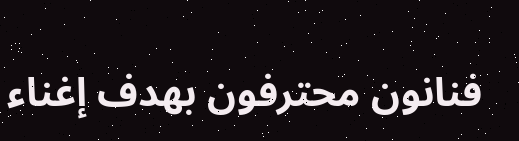فنانون محترفون بهدف إغناء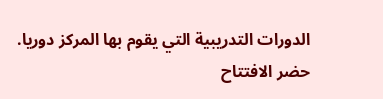الدورات التدريبية التي يقوم بها المركز دوريا.
حضر الافتتاح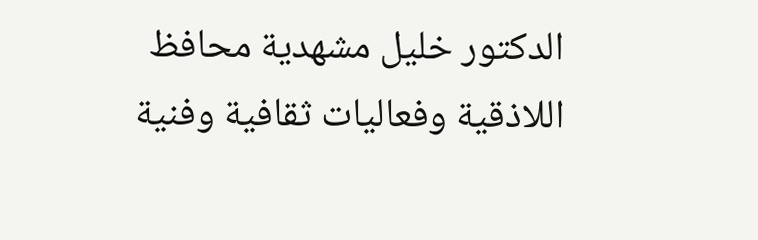الدكتور خليل مشهدية محافظ اللاذقية وفعاليات ثقافية وفنية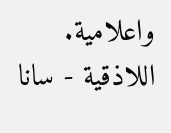واعلامية.
اللاذقية - سانا